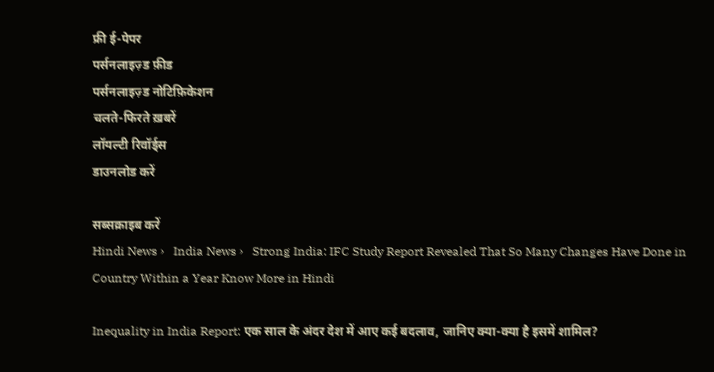फ्री ई-पेपर
पर्सनलाइज़्ड फ़ीड
पर्सनलाइज़्ड नोटिफ़िकेशन
चलते-फिरते ख़बरें
लॉयल्टी रिवॉर्ड्स
डाउनलोड करें

सब्सक्राइब करें
Hindi News ›   India News ›   Strong India: IFC Study Report Revealed That So Many Changes Have Done in Country Within a Year Know More in Hindi

Inequality in India Report: एक साल के अंदर देश में आए कई बदलाव, जानिए क्या-क्या है इसमें शामिल?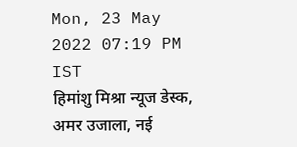Mon, 23 May 2022 07:19 PM IST
हिमांशु मिश्रा न्यूज डेस्क, अमर उजाला, नई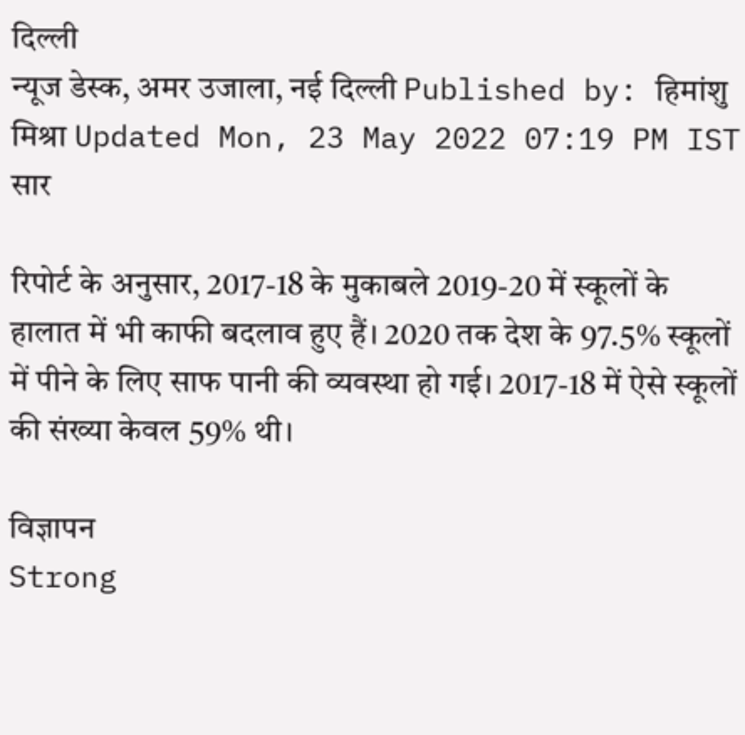दिल्ली
न्यूज डेस्क, अमर उजाला, नई दिल्ली Published by: हिमांशु मिश्रा Updated Mon, 23 May 2022 07:19 PM IST
सार

रिपोर्ट के अनुसार, 2017-18 के मुकाबले 2019-20 में स्कूलों के हालात में भी काफी बदलाव हुए हैं। 2020 तक देश के 97.5% स्कूलों में पीने के लिए साफ पानी की व्यवस्था हो गई। 2017-18 में ऐसे स्कूलों की संख्या केवल 59% थी।

विज्ञापन
Strong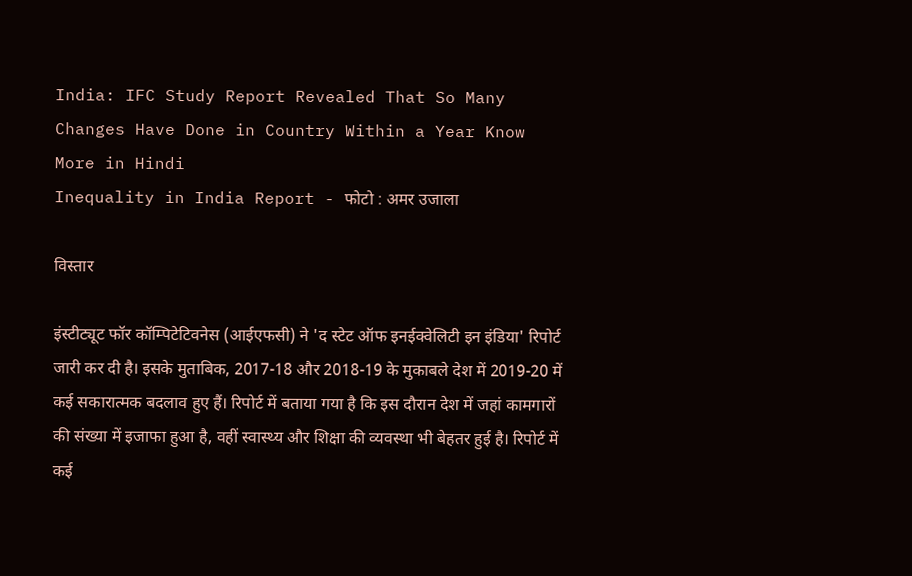India: IFC Study Report Revealed That So Many Changes Have Done in Country Within a Year Know More in Hindi
Inequality in India Report - फोटो : अमर उजाला

विस्तार

इंस्टीट्यूट फॉर कॉम्पिटेटिवनेस (आईएफसी) ने 'द स्टेट ऑफ इनईक्वेलिटी इन इंडिया' रिपोर्ट जारी कर दी है। इसके मुताबिक, 2017-18 और 2018-19 के मुकाबले देश में 2019-20 में कई सकारात्मक बदलाव हुए हैं। रिपोर्ट में बताया गया है कि इस दौरान देश में जहां कामगारों की संख्या में इजाफा हुआ है, वहीं स्वास्थ्य और शिक्षा की व्यवस्था भी बेहतर हुई है। रिपोर्ट में कई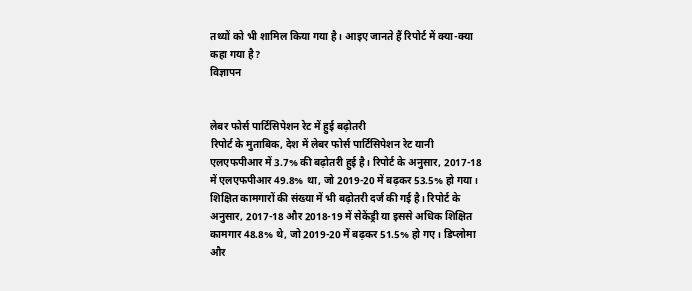तथ्यों को भी शामिल किया गया है। आइए जानते हैं रिपोर्ट में क्या-क्या कहा गया है?
विज्ञापन


लेबर फोर्स पार्टिसिपेशन रेट में हुई बढ़ोतरी
रिपोर्ट के मुताबिक, देश में लेबर फोर्स पार्टिसिपेशन रेट यानी एलएफपीआर में 3.7% की बढ़ोतरी हुई है। रिपोर्ट के अनुसार, 2017-18 में एलएफपीआर 49.8% था, जो 2019-20 में बढ़कर 53.5% हो गया। शिक्षित कामगारों की संख्या में भी बढ़ोतरी दर्ज की गई है। रिपोर्ट के अनुसार, 2017-18 और 2018-19 में सेकेंड्री या इससे अधिक शिक्षित कामगार 48.8% थे, जो 2019-20 में बढ़कर 51.5% हो गए। डिप्लोमा और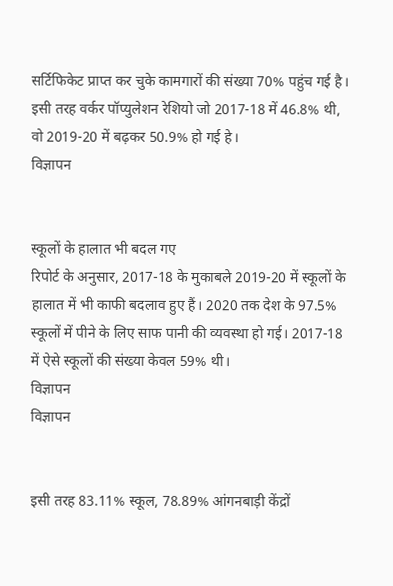सर्टिफिकेट प्राप्त कर चुके कामगारों की संख्या 70% पहुंच गई है। इसी तरह वर्कर पॉप्युलेशन रेशियो जो 2017-18 में 46.8% थी, वो 2019-20 में बढ़कर 50.9% हो गई हे।
विज्ञापन


स्कूलों के हालात भी बदल गए
रिपोर्ट के अनुसार, 2017-18 के मुकाबले 2019-20 में स्कूलों के हालात में भी काफी बदलाव हुए हैं। 2020 तक देश के 97.5% स्कूलों में पीने के लिए साफ पानी की व्यवस्था हो गई। 2017-18 में ऐसे स्कूलों की संख्या केवल 59% थी।
विज्ञापन
विज्ञापन


इसी तरह 83.11% स्कूल, 78.89% आंगनबाड़ी केंद्रों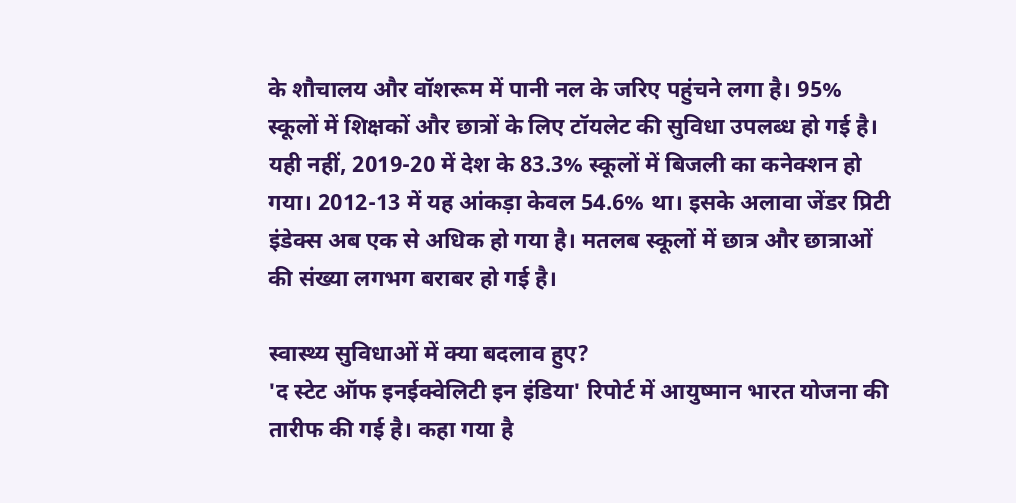के शौचालय और वॉशरूम में पानी नल के जरिए पहुंचने लगा है। 95% स्कूलों में शिक्षकों और छात्रों के लिए टॉयलेट की सुविधा उपलब्ध हो गई है। यही नहीं, 2019-20 में देश के 83.3% स्कूलों में बिजली का कनेक्शन हो गया। 2012-13 में यह आंकड़ा केवल 54.6% था। इसके अलावा जेंडर प्रिटी इंडेक्स अब एक से अधिक हो गया है। मतलब स्कूलों में छात्र और छात्राओं की संख्या लगभग बराबर हो गई है।

स्वास्थ्य सुविधाओं में क्या बदलाव हुए?
'द स्टेट ऑफ इनईक्वेलिटी इन इंडिया' रिपोर्ट में आयुष्मान भारत योजना की तारीफ की गई है। कहा गया है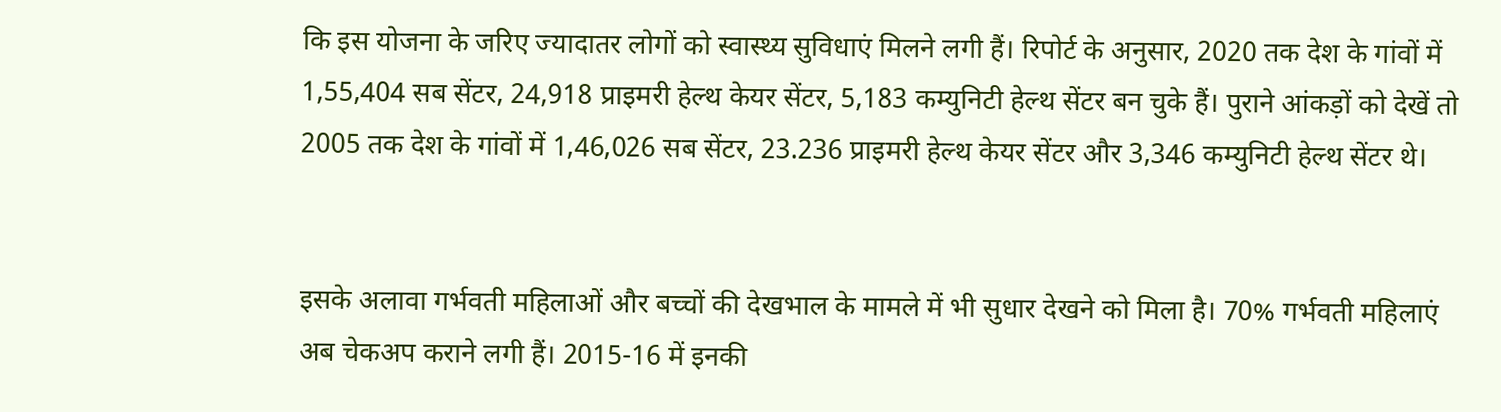कि इस योजना के जरिए ज्यादातर लोगों को स्वास्थ्य सुविधाएं मिलने लगी हैं। रिपोर्ट के अनुसार, 2020 तक देश के गांवों में 1,55,404 सब सेंटर, 24,918 प्राइमरी हेल्थ केयर सेंटर, 5,183 कम्युनिटी हेल्थ सेंटर बन चुके हैं। पुराने आंकड़ों को देखें तो 2005 तक देश के गांवों में 1,46,026 सब सेंटर, 23.236 प्राइमरी हेल्थ केयर सेंटर और 3,346 कम्युनिटी हेल्थ सेंटर थे।


इसके अलावा गर्भवती महिलाओं और बच्चों की देखभाल के मामले में भी सुधार देखने को मिला है। 70% गर्भवती महिलाएं अब चेकअप कराने लगी हैं। 2015-16 में इनकी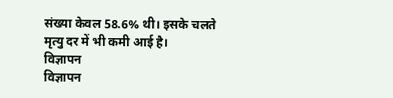संख्या केवल 58.6% थी। इसके चलते मृत्यु दर में भी कमी आई है।
विज्ञापन
विज्ञापन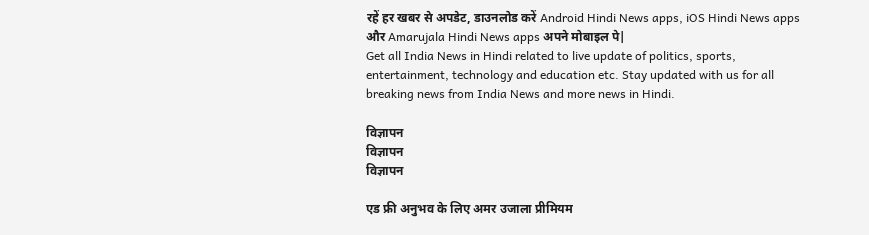रहें हर खबर से अपडेट, डाउनलोड करें Android Hindi News apps, iOS Hindi News apps और Amarujala Hindi News apps अपने मोबाइल पे|
Get all India News in Hindi related to live update of politics, sports, entertainment, technology and education etc. Stay updated with us for all breaking news from India News and more news in Hindi.

विज्ञापन
विज्ञापन
विज्ञापन

एड फ्री अनुभव के लिए अमर उजाला प्रीमियम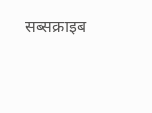सब्सक्राइब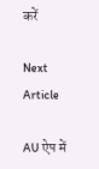करें

Next Article

AU ऐप में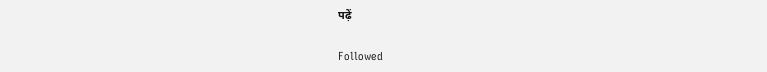पढ़ें

Followed